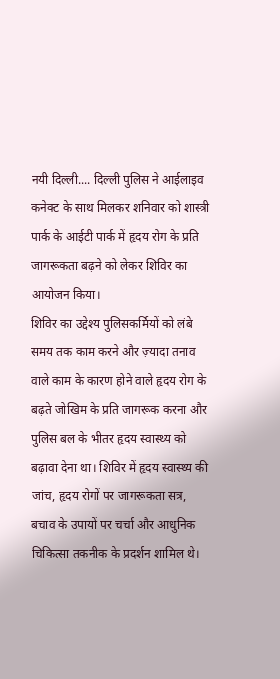नयी दिल्ली.... दिल्ली पुलिस ने आईलाइव कनेक्ट के साथ मिलकर शनिवार को शास्त्री पार्क के आईटी पार्क में हृदय रोग के प्रति जागरूकता बढ़ने को लेकर शिविर का आयोजन किया।
शिविर का उद्देश्य पुलिसकर्मियों को लंबे समय तक काम करने और ज़्यादा तनाव वाले काम के कारण होने वाले हृदय रोग के बढ़ते जोखिम के प्रति जागरूक करना और पुलिस बल के भीतर हृदय स्वास्थ्य को बढ़ावा देना था। शिविर में हृदय स्वास्थ्य की जांच, हृदय रोगों पर जागरूकता सत्र, बचाव के उपायों पर चर्चा और आधुनिक चिकित्सा तकनीक के प्रदर्शन शामिल थे।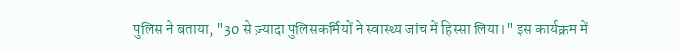पुलिस ने बताया, "30 से ज़्यादा पुलिसकर्मियों ने स्वास्थ्य जांच में हिस्सा लिया।" इस कार्यक्रम में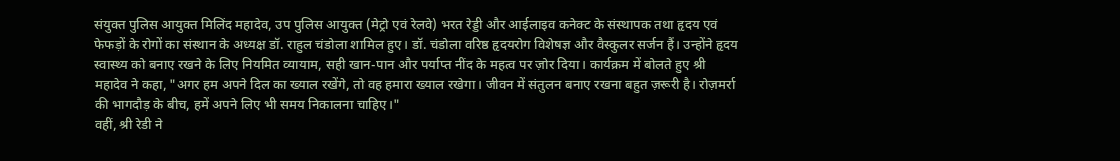संयुक्त पुलिस आयुक्त मिलिंद महादेव, उप पुलिस आयुक्त (मेट्रो एवं रेलवे) भरत रेड्डी और आईलाइव कनेक्ट के संस्थापक तथा हृदय एवं फेफड़ों के रोगों का संस्थान के अध्यक्ष डॉ. राहुल चंडोला शामिल हुए। डॉ. चंडोला वरिष्ठ हृदयरोग विशेषज्ञ और वैस्कुलर सर्जन हैं। उन्होंने हृदय स्वास्थ्य को बनाए रखने के लिए नियमित व्यायाम, सही खान-पान और पर्याप्त नींद के महत्व पर ज़ोर दिया। कार्यक्रम में बोलते हुए श्री महादेव ने कहा, "अगर हम अपने दिल का ख्याल रखेंगे, तो वह हमारा ख्याल रखेगा। जीवन में संतुलन बनाए रखना बहुत ज़रूरी है। रोज़मर्रा की भागदौड़ के बीच, हमें अपने लिए भी समय निकालना चाहिए।"
वहीं, श्री रेडी ने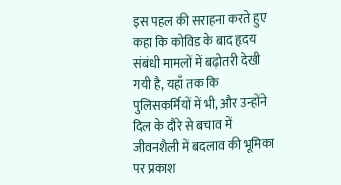इस पहल की सराहना करते हुए कहा कि कोविड के बाद हृदय संबंधी मामलों में बढ़ोतरी देखी गयी है, यहाँ तक कि पुलिसकर्मियों में भी, और उन्होंने दिल के दौरे से बचाव में जीवनशैली में बदलाव की भूमिका पर प्रकाश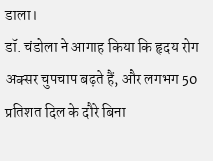डाला।
डॉ. चंडोला ने आगाह किया कि हृदय रोग अक्सर चुपचाप बढ़ते हैं, और लगभग 50 प्रतिशत दिल के दौरे बिना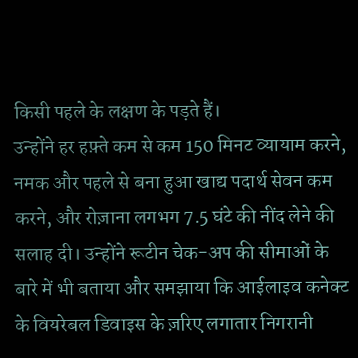किसी पहले के लक्षण के पड़ते हैं।
उन्होंने हर हफ़्ते कम से कम 150 मिनट व्यायाम करने, नमक और पहले से बना हुआ खाद्य पदार्थ सेवन कम करने, और रोज़ाना लगभग 7.5 घंटे की नींद लेने की सलाह दी। उन्होंने रूटीन चेक-अप की सीमाओं के बारे में भी बताया और समझाया कि आईलाइव कनेक्ट के वियरेबल डिवाइस के ज़रिए लगातार निगरानी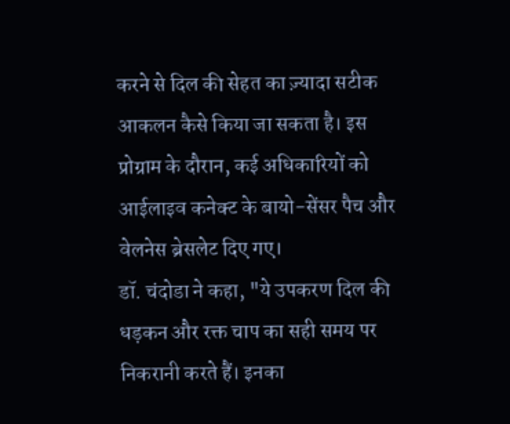करने से दिल की सेहत का ज़्यादा सटीक आकलन कैसे किया जा सकता है। इस प्रोग्राम के दौरान, कई अधिकारियों को आईलाइव कनेक्ट के बायो-सेंसर पैच और वेलनेस ब्रेसलेट दिए गए।
डॉ. चंदोडा ने कहा, "ये उपकरण दिल की धड़कन और रक्त चाप का सही समय पर निकरानी करते हैं। इनका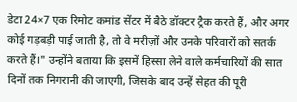डेटा 24×7 एक रिमोट कमांड सेंटर में बैठे डॉक्टर ट्रैक करते हैं, और अगर कोई गड़बड़ी पाई जाती है, तो वे मरीज़ों और उनके परिवारों को सतर्क करते हैं।" उन्होंने बताया कि इसमें हिस्सा लेने वाले कर्मचारियों की सात दिनों तक निगरानी की जाएगी, जिसके बाद उन्हें सेहत की पूरी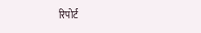रिपोर्ट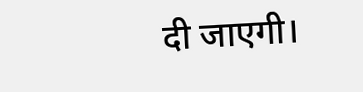दी जाएगी।